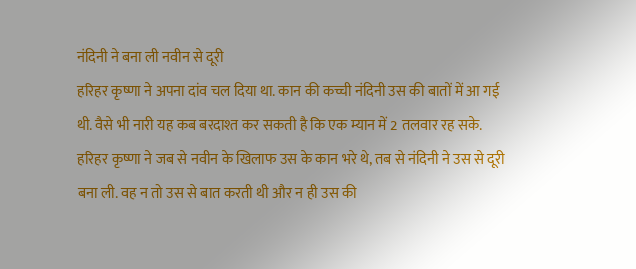नंदिनी ने बना ली नवीन से दूरी
हरिहर कृष्णा ने अपना दांव चल दिया था. कान की कच्ची नंदिनी उस की बातों में आ गई थी. वैसे भी नारी यह कब बरदाश्त कर सकती है कि एक म्यान में 2 तलवार रह सके.
हरिहर कृष्णा ने जब से नवीन के खिलाफ उस के कान भरे थे, तब से नंदिनी ने उस से दूरी बना ली. वह न तो उस से बात करती थी और न ही उस की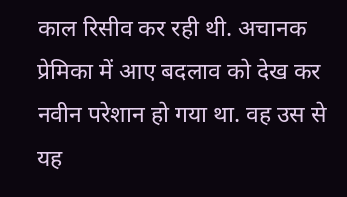काल रिसीव कर रही थी. अचानक प्रेमिका में आए बदलाव को देख कर नवीन परेशान हो गया था. वह उस से यह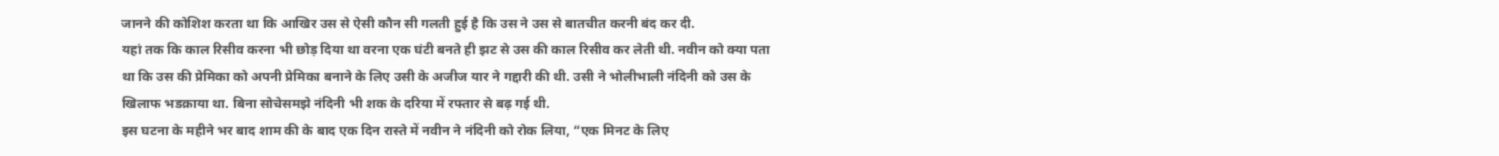जानने की कोशिश करता था कि आखिर उस से ऐसी कौन सी गलती हुई है कि उस ने उस से बातचीत करनी बंद कर दी.
यहां तक कि काल रिसीव करना भी छोड़ दिया था वरना एक घंटी बनते ही झट से उस की काल रिसीव कर लेती थी. नवीन को क्या पता था कि उस की प्रेमिका को अपनी प्रेमिका बनाने के लिए उसी के अजीज यार ने गद्दारी की थी. उसी ने भोलीभाली नंदिनी को उस के खिलाफ भडक़ाया था. बिना सोचेसमझे नंदिनी भी शक के दरिया में रफ्तार से बढ़ गई थी.
इस घटना के महीने भर बाद शाम की के बाद एक दिन रास्ते में नवीन ने नंदिनी को रोक लिया, “एक मिनट के लिए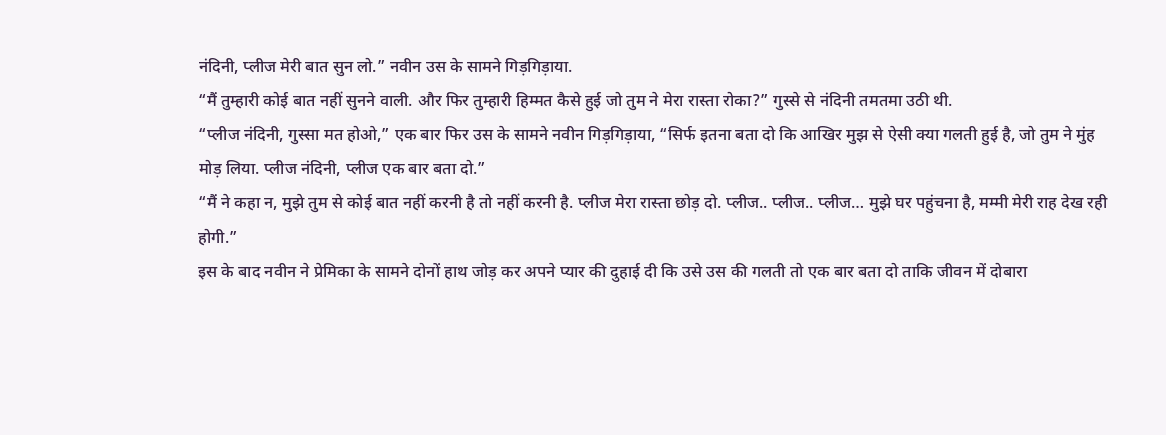नंदिनी, प्लीज मेरी बात सुन लो.” नवीन उस के सामने गिड़गिड़ाया.
“मैं तुम्हारी कोई बात नहीं सुनने वाली. और फिर तुम्हारी हिम्मत कैसे हुई जो तुम ने मेरा रास्ता रोका?” गुस्से से नंदिनी तमतमा उठी थी.
“प्लीज नंदिनी, गुस्सा मत होओ,” एक बार फिर उस के सामने नवीन गिड़गिड़ाया, “सिर्फ इतना बता दो कि आखिर मुझ से ऐसी क्या गलती हुई है, जो तुम ने मुंह मोड़ लिया. प्लीज नंदिनी, प्लीज एक बार बता दो.”
“मैं ने कहा न, मुझे तुम से कोई बात नहीं करनी है तो नहीं करनी है. प्लीज मेरा रास्ता छोड़ दो. प्लीज.. प्लीज.. प्लीज… मुझे घर पहुंचना है, मम्मी मेरी राह देख रही होगी.”
इस के बाद नवीन ने प्रेमिका के सामने दोनों हाथ जोड़ कर अपने प्यार की दुहाई दी कि उसे उस की गलती तो एक बार बता दो ताकि जीवन में दोबारा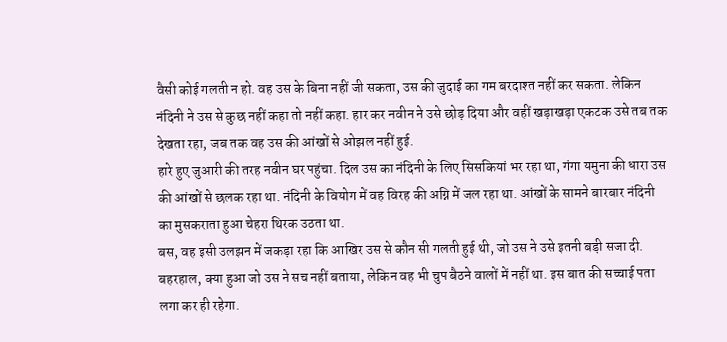वैसी कोई गलती न हो. वह उस के बिना नहीं जी सकता, उस की जुदाई का गम बरदाश्त नहीं कर सकता. लेकिन नंदिनी ने उस से कुछ नहीं कहा तो नहीं कहा. हार कर नवीन ने उसे छोड़ दिया और वहीं खड़ाखड़ा एकटक उसे तब तक देखता रहा, जब तक वह उस की आंखों से ओझल नहीं हुई.
हारे हुए जुआरी की तरह नवीन घर पहुंचा. दिल उस का नंदिनी के लिए सिसकियां भर रहा था, गंगा यमुना की धारा उस की आंखों से छलक रहा था. नंदिनी के वियोग में वह विरह की अग्नि में जल रहा था. आंखों के सामने बारबार नंदिनी का मुसकराता हुआ चेहरा थिरक उठता था.
बस, वह इसी उलझन में जकड़ा रहा कि आखिर उस से कौन सी गलती हुई थी, जो उस ने उसे इतनी बड़ी सजा दी. बहरहाल, क्या हुआ जो उस ने सच नहीं बताया, लेकिन वह भी चुप बैठने वालों में नहीं था. इस बात की सच्चाई पता लगा कर ही रहेगा.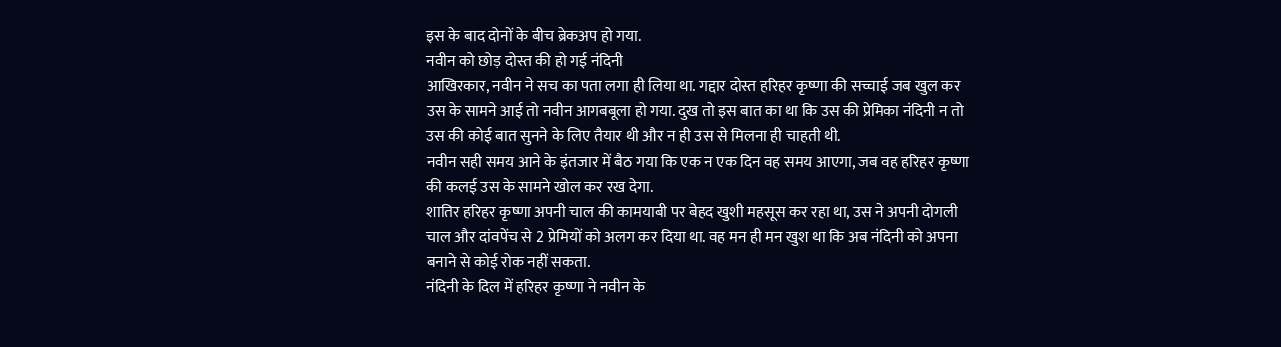इस के बाद दोनों के बीच ब्रेकअप हो गया.
नवीन को छोड़ दोस्त की हो गई नंदिनी
आखिरकार, नवीन ने सच का पता लगा ही लिया था. गद्दार दोस्त हरिहर कृष्णा की सच्चाई जब खुल कर उस के सामने आई तो नवीन आगबबूला हो गया. दुख तो इस बात का था कि उस की प्रेमिका नंदिनी न तो उस की कोई बात सुनने के लिए तैयार थी और न ही उस से मिलना ही चाहती थी.
नवीन सही समय आने के इंतजार में बैठ गया कि एक न एक दिन वह समय आएगा, जब वह हरिहर कृष्णा की कलई उस के सामने खोल कर रख देगा.
शातिर हरिहर कृष्णा अपनी चाल की कामयाबी पर बेहद खुशी महसूस कर रहा था, उस ने अपनी दोगली चाल और दांवपेंच से 2 प्रेमियों को अलग कर दिया था. वह मन ही मन खुश था कि अब नंदिनी को अपना बनाने से कोई रोक नहीं सकता.
नंदिनी के दिल में हरिहर कृष्णा ने नवीन के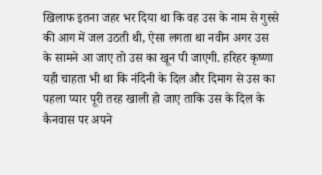खिलाफ इतना जहर भर दिया था कि वह उस के नाम से गुस्से की आग में जल उठती थी, ऐसा लगता था नवीन अगर उस के सामने आ जाए तो उस का खून पी जाएगी. हरिहर कृष्णा यही चाहता भी था कि नंदिनी के दिल और दिमाग से उस का पहला प्यार पूरी तरह खाली हो जाए ताकि उस के दिल के कैनवास पर अपने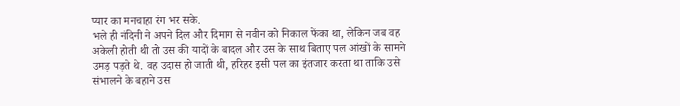प्यार का मनचाहा रंग भर सके.
भले ही नंदिनी ने अपने दिल और दिमाग से नवीन को निकाल फेंका था, लेकिन जब वह अकेली होती थी तो उस की यादों के बादल और उस के साथ बिताए पल आंखों के सामने उमड़ पड़ते थे. वह उदास हो जाती थी, हरिहर इसी पल का इंतजार करता था ताकि उसे संभालने के बहाने उस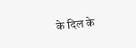के दिल के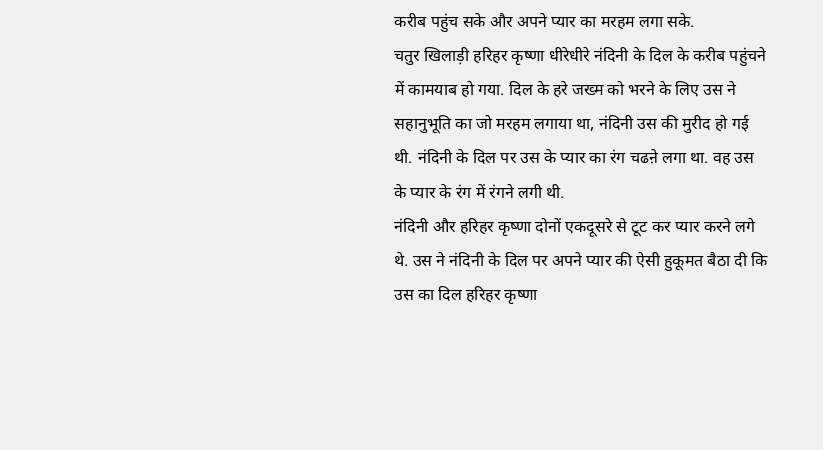करीब पहुंच सके और अपने प्यार का मरहम लगा सके.
चतुर खिलाड़ी हरिहर कृष्णा धीरेधीरे नंदिनी के दिल के करीब पहुंचने में कामयाब हो गया. दिल के हरे जख्म को भरने के लिए उस ने सहानुभूति का जो मरहम लगाया था, नंदिनी उस की मुरीद हो गई थी. नंदिनी के दिल पर उस के प्यार का रंग चढऩे लगा था. वह उस के प्यार के रंग में रंगने लगी थी.
नंदिनी और हरिहर कृष्णा दोनों एकदूसरे से टूट कर प्यार करने लगे थे. उस ने नंदिनी के दिल पर अपने प्यार की ऐसी हुकूमत बैठा दी कि उस का दिल हरिहर कृष्णा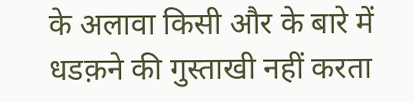के अलावा किसी और के बारे में धडक़ने की गुस्ताखी नहीं करता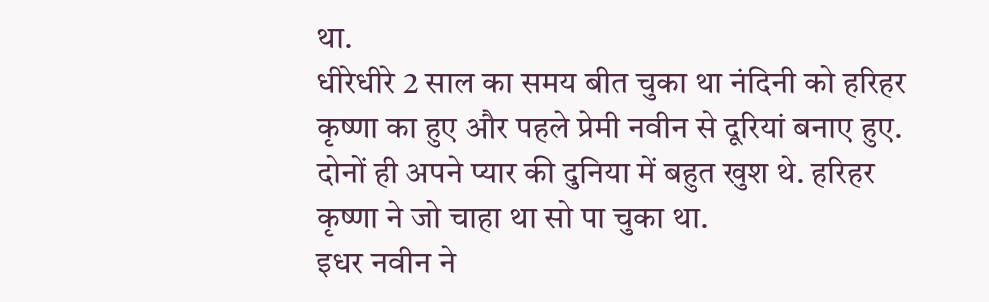था.
धीरेधीरे 2 साल का समय बीत चुका था नंदिनी को हरिहर कृष्णा का हुए और पहले प्रेमी नवीन से दूरियां बनाए हुए. दोनों ही अपने प्यार की दुनिया में बहुत खुश थे. हरिहर कृष्णा ने जो चाहा था सो पा चुका था.
इधर नवीन ने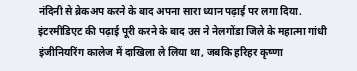नंदिनी से ब्रेकअप करने के बाद अपना सारा ध्यान पढ़ाई पर लगा दिया. इंटरमीडिएट की पढ़ाई पूरी करने के बाद उस ने नेलगोंडा जिले के महात्मा गांधी इंजीनियरिंग कालेज में दाखिला ले लिया था, जबकि हरिहर कृष्णा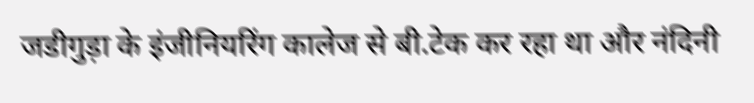जडीगुड़ा के इंजीनियरिंग कालेज से बी.टेक कर रहा था और नंदिनी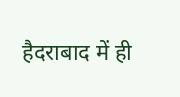हैदराबाद में ही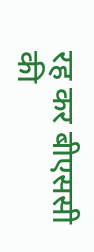रह कर बीएससी की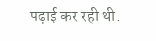पढ़ाई कर रही थी.